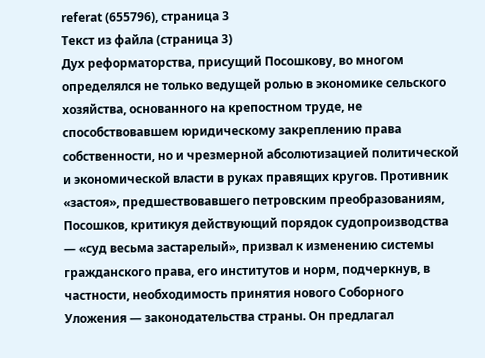referat (655796), страница 3
Текст из файла (страница 3)
Дух реформаторства, присущий Посошкову, во многом определялся не только ведущей ролью в экономике сельского хозяйства, основанного на крепостном труде, не способствовавшем юридическому закреплению права собственности, но и чрезмерной абсолютизацией политической и экономической власти в руках правящих кругов. Противник «застоя», предшествовавшего петровским преобразованиям, Посошков, критикуя действующий порядок судопроизводства — «суд весьма застарелый», призвал к изменению системы гражданского права, его институтов и норм, подчеркнув, в частности, необходимость принятия нового Соборного Уложения — законодательства страны. Он предлагал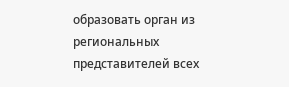образовать орган из региональных представителей всех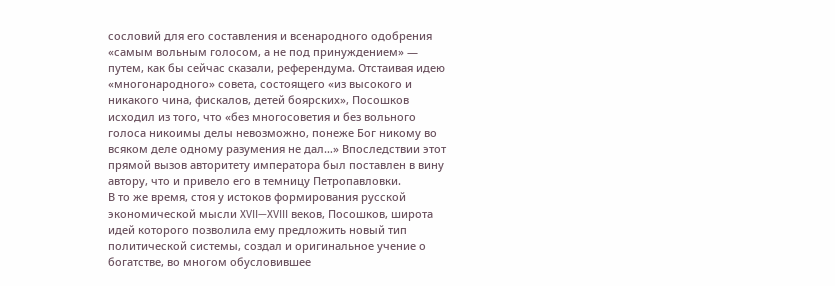сословий для его составления и всенародного одобрения «самым вольным голосом, а не под принуждением» — путем, как бы сейчас сказали, референдума. Отстаивая идею «многонародного» совета, состоящего «из высокого и никакого чина, фискалов, детей боярских», Посошков исходил из того, что «без многосоветия и без вольного голоса никоимы делы невозможно, понеже Бог никому во всяком деле одному разумения не дал…» Впоследствии этот прямой вызов авторитету императора был поставлен в вину автору, что и привело его в темницу Петропавловки.
В то же время, стоя у истоков формирования русской экономической мысли XVII—XVIII веков, Посошков, широта идей которого позволила ему предложить новый тип политической системы, создал и оригинальное учение о богатстве, во многом обусловившее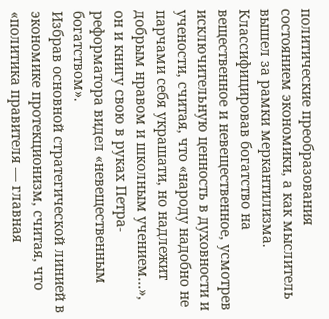политические преобразования состоянием экономики, а как мыслитель вышел за рамки меркантилизма. Классифицировав богатство на вещественное и невещественное, усмотрев исключительную ценность в духовности и учености, считая, что «народу надобно не парчами себя украшати, но надлежит добрым нравом и школным учением…», он и книгу свою в руках Петра-реформатора видел «невещественным богатством».
Избрав основной стратегической линией в экономике протекционизм, считая, что «политика правителя — главная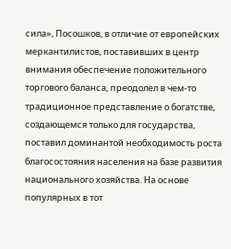сила», Посошков, в отличие от европейских меркантилистов, поставивших в центр внимания обеспечение положительного торгового баланса, преодолел в чем-то традиционное представление о богатстве, создающемся только для государства, поставил доминантой необходимость роста благосостояния населения на базе развития национального хозяйства. На основе популярных в тот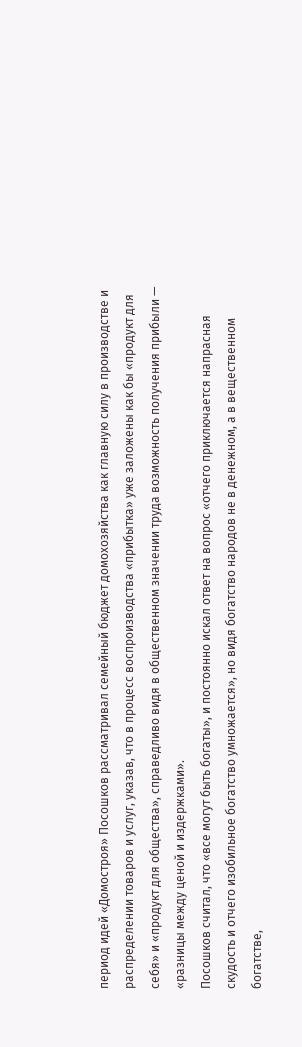период идей «Домостроя» Посошков рассматривал семейный бюджет домохозяйства как главную силу в производстве и распределении товаров и услуг, указав, что в процесс воспроизводства «прибытка» уже заложены как бы «продукт для себя» и «продукт для общества», справедливо видя в общественном значении труда возможность получения прибыли — «разницы между ценой и издержками».
Посошков считал, что «все могут быть богаты», и постоянно искал ответ на вопрос «отчего приключается напрасная скудость и отчего изобильное богатство умножается», но видя богатство народов не в денежном, а в вещественном богатстве,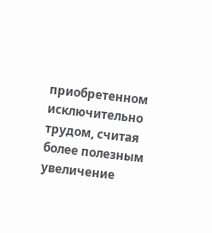приобретенном исключительно трудом, считая более полезным увеличение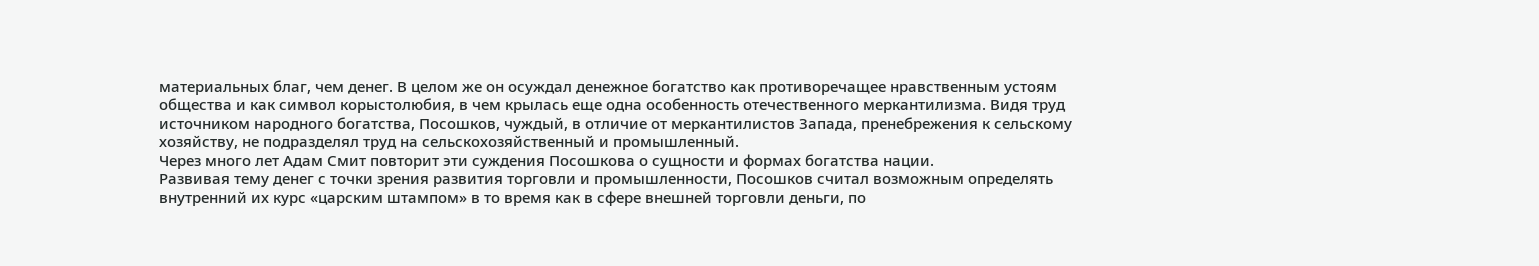материальных благ, чем денег. В целом же он осуждал денежное богатство как противоречащее нравственным устоям общества и как символ корыстолюбия, в чем крылась еще одна особенность отечественного меркантилизма. Видя труд источником народного богатства, Посошков, чуждый, в отличие от меркантилистов Запада, пренебрежения к сельскому хозяйству, не подразделял труд на сельскохозяйственный и промышленный.
Через много лет Адам Смит повторит эти суждения Посошкова о сущности и формах богатства нации.
Развивая тему денег с точки зрения развития торговли и промышленности, Посошков считал возможным определять внутренний их курс «царским штампом» в то время как в сфере внешней торговли деньги, по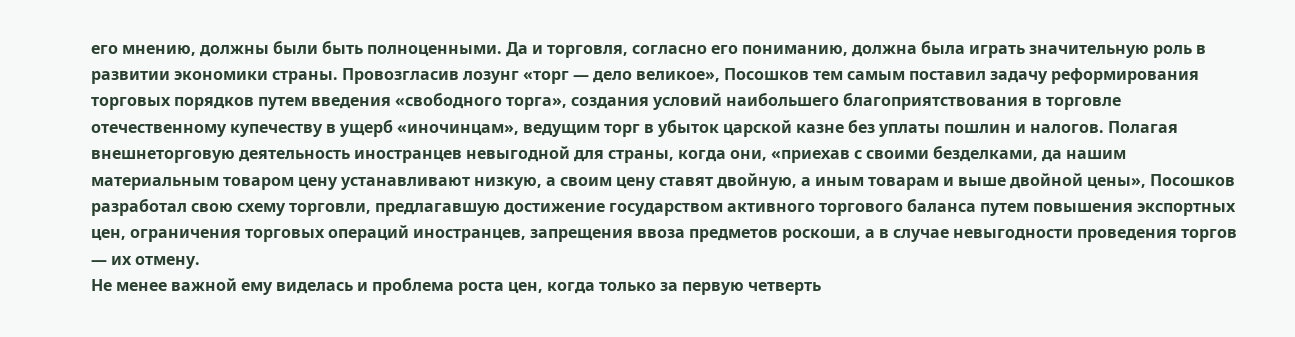его мнению, должны были быть полноценными. Да и торговля, согласно его пониманию, должна была играть значительную роль в развитии экономики страны. Провозгласив лозунг «торг — дело великое», Посошков тем самым поставил задачу реформирования торговых порядков путем введения «свободного торга», создания условий наибольшего благоприятствования в торговле отечественному купечеству в ущерб «иночинцам», ведущим торг в убыток царской казне без уплаты пошлин и налогов. Полагая внешнеторговую деятельность иностранцев невыгодной для страны, когда они, «приехав с своими безделками, да нашим материальным товаром цену устанавливают низкую, а своим цену ставят двойную, а иным товарам и выше двойной цены», Посошков разработал свою схему торговли, предлагавшую достижение государством активного торгового баланса путем повышения экспортных цен, ограничения торговых операций иностранцев, запрещения ввоза предметов роскоши, а в случае невыгодности проведения торгов — их отмену.
Не менее важной ему виделась и проблема роста цен, когда только за первую четверть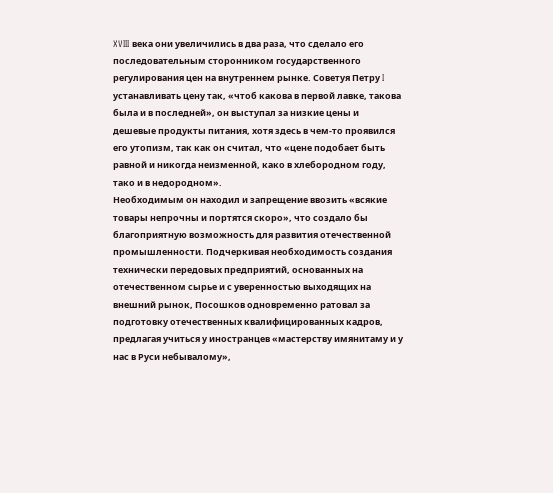XVIII века они увеличились в два раза, что сделало его последовательным сторонником государственного регулирования цен на внутреннем рынке. Советуя Петру I устанавливать цену так, «чтоб какова в первой лавке, такова была и в последней», он выступал за низкие цены и дешевые продукты питания, хотя здесь в чем-то проявился его утопизм, так как он считал, что «цене подобает быть равной и никогда неизменной, како в хлебородном году, тако и в недородном».
Необходимым он находил и запрещение ввозить «всякие товары непрочны и портятся скоро», что создало бы благоприятную возможность для развития отечественной промышленности. Подчеркивая необходимость создания технически передовых предприятий, основанных на отечественном сырье и с уверенностью выходящих на внешний рынок, Посошков одновременно ратовал за подготовку отечественных квалифицированных кадров, предлагая учиться у иностранцев «мастерству имянитаму и у нас в Руси небывалому»,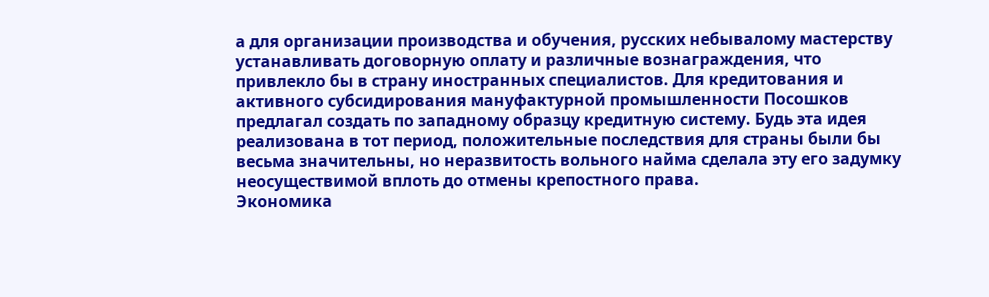а для организации производства и обучения, русских небывалому мастерству устанавливать договорную оплату и различные вознаграждения, что привлекло бы в страну иностранных специалистов. Для кредитования и активного субсидирования мануфактурной промышленности Посошков предлагал создать по западному образцу кредитную систему. Будь эта идея реализована в тот период, положительные последствия для страны были бы весьма значительны, но неразвитость вольного найма сделала эту его задумку неосуществимой вплоть до отмены крепостного права.
Экономика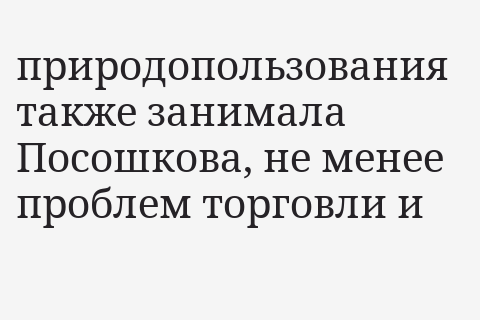природопользования также занимала Посошкова, не менее проблем торговли и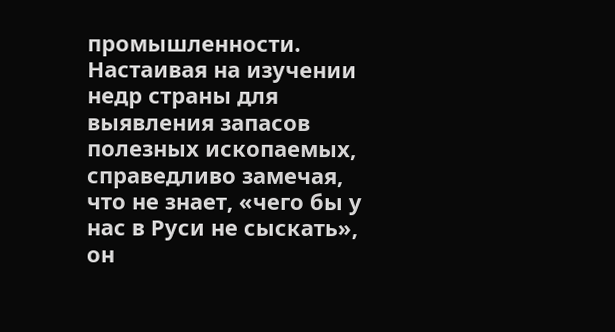промышленности. Настаивая на изучении недр страны для выявления запасов полезных ископаемых, справедливо замечая, что не знает, «чего бы у нас в Руси не сыскать», он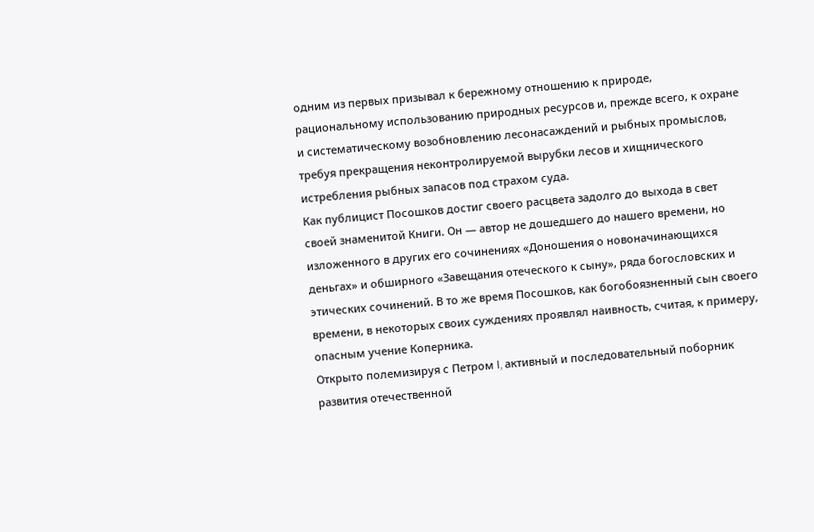одним из первых призывал к бережному отношению к природе, рациональному использованию природных ресурсов и, прежде всего, к охране и систематическому возобновлению лесонасаждений и рыбных промыслов, требуя прекращения неконтролируемой вырубки лесов и хищнического истребления рыбных запасов под страхом суда.
Как публицист Посошков достиг своего расцвета задолго до выхода в свет своей знаменитой Книги. Он — автор не дошедшего до нашего времени, но изложенного в других его сочинениях «Доношения о новоначинающихся деньгах» и обширного «Завещания отеческого к сыну», ряда богословских и этических сочинений. В то же время Посошков, как богобоязненный сын своего времени, в некоторых своих суждениях проявлял наивность, считая, к примеру, опасным учение Коперника.
Открыто полемизируя с Петром I, активный и последовательный поборник развития отечественной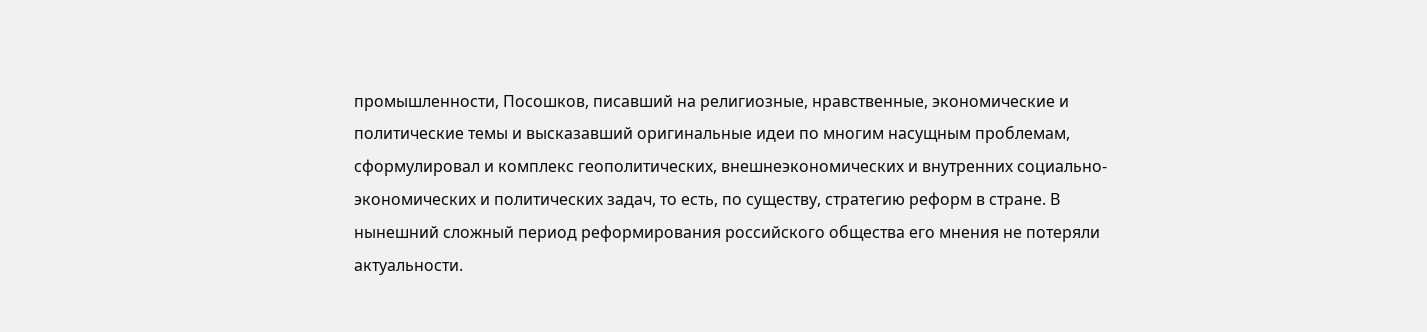промышленности, Посошков, писавший на религиозные, нравственные, экономические и политические темы и высказавший оригинальные идеи по многим насущным проблемам, сформулировал и комплекс геополитических, внешнеэкономических и внутренних социально-экономических и политических задач, то есть, по существу, стратегию реформ в стране. В нынешний сложный период реформирования российского общества его мнения не потеряли актуальности.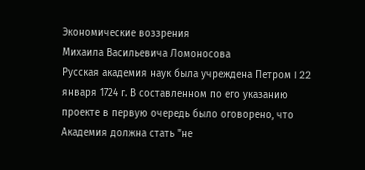Экономические воззрения
Михаила Васильевича Ломоносова
Русская академия наук была учреждена Петром I 22 января 1724 г. В составленном по его указанию проекте в первую очередь было оговорено, что Академия должна стать "не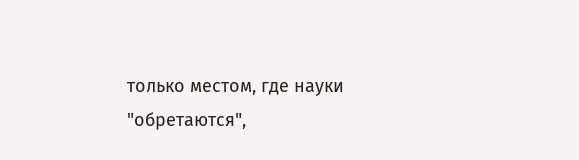только местом, где науки "обретаются",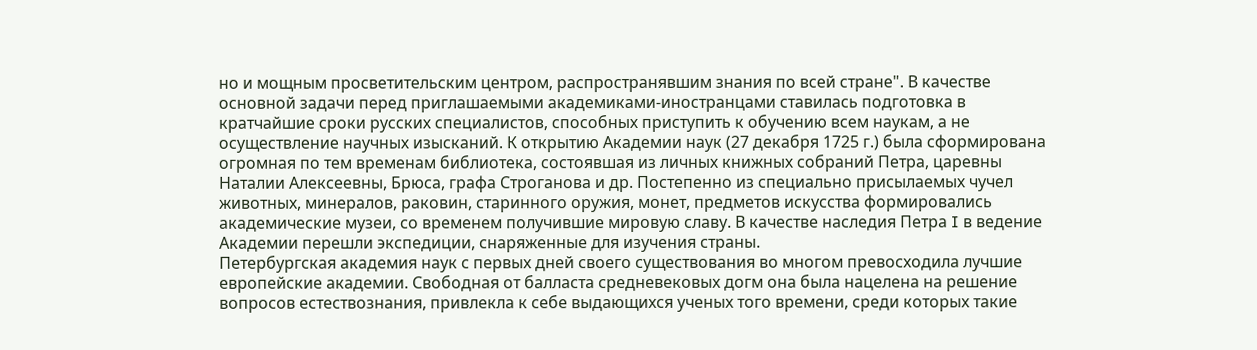но и мощным просветительским центром, распространявшим знания по всей стране". В качестве основной задачи перед приглашаемыми академиками-иностранцами ставилась подготовка в кратчайшие сроки русских специалистов, способных приступить к обучению всем наукам, а не осуществление научных изысканий. К открытию Академии наук (27 декабря 1725 г.) была сформирована огромная по тем временам библиотека, состоявшая из личных книжных собраний Петра, царевны Наталии Алексеевны, Брюса, графа Строганова и др. Постепенно из специально присылаемых чучел животных, минералов, раковин, старинного оружия, монет, предметов искусства формировались академические музеи, со временем получившие мировую славу. В качестве наследия Петра I в ведение Академии перешли экспедиции, снаряженные для изучения страны.
Петербургская академия наук с первых дней своего существования во многом превосходила лучшие европейские академии. Свободная от балласта средневековых догм она была нацелена на решение вопросов естествознания, привлекла к себе выдающихся ученых того времени, среди которых такие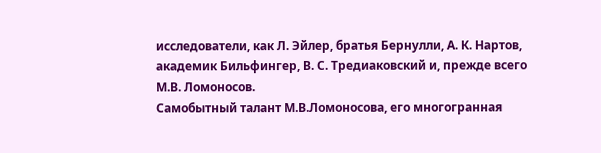исследователи, как Л. Эйлер, братья Бернулли, А. К. Нартов, академик Бильфингер, В. С. Тредиаковский и, прежде всего М.В. Ломоносов.
Самобытный талант М.В.Ломоносова, его многогранная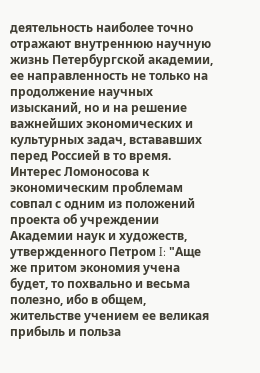деятельность наиболее точно отражают внутреннюю научную жизнь Петербургской академии, ее направленность не только на продолжение научных изысканий, но и на решение важнейших экономических и культурных задач, встававших перед Россией в то время.
Интерес Ломоносова к экономическим проблемам совпал с одним из положений проекта об учреждении Академии наук и художеств, утвержденного Петром I: "Аще же притом экономия учена будет, то похвально и весьма полезно, ибо в общем, жительстве учением ее великая прибыль и польза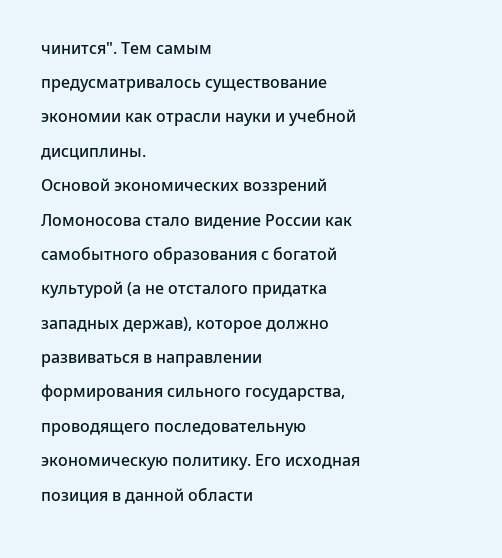чинится". Тем самым предусматривалось существование экономии как отрасли науки и учебной дисциплины.
Основой экономических воззрений Ломоносова стало видение России как самобытного образования с богатой культурой (а не отсталого придатка западных держав), которое должно развиваться в направлении формирования сильного государства, проводящего последовательную экономическую политику. Его исходная позиция в данной области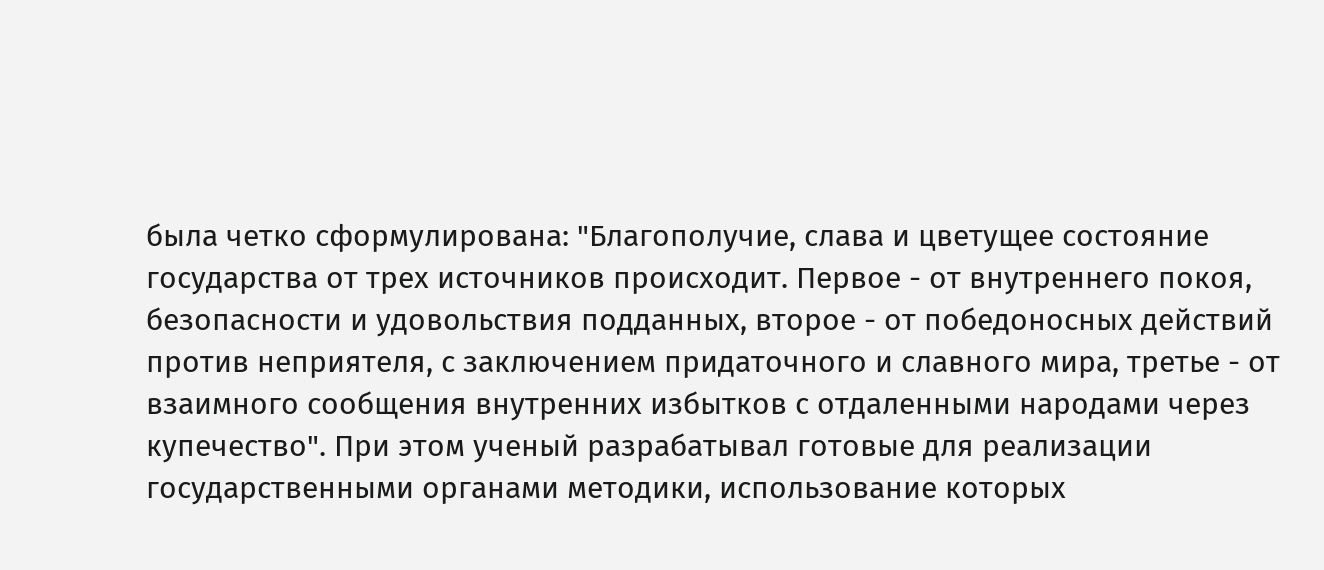была четко сформулирована: "Благополучие, слава и цветущее состояние государства от трех источников происходит. Первое - от внутреннего покоя, безопасности и удовольствия подданных, второе - от победоносных действий против неприятеля, с заключением придаточного и славного мира, третье - от взаимного сообщения внутренних избытков с отдаленными народами через купечество". При этом ученый разрабатывал готовые для реализации государственными органами методики, использование которых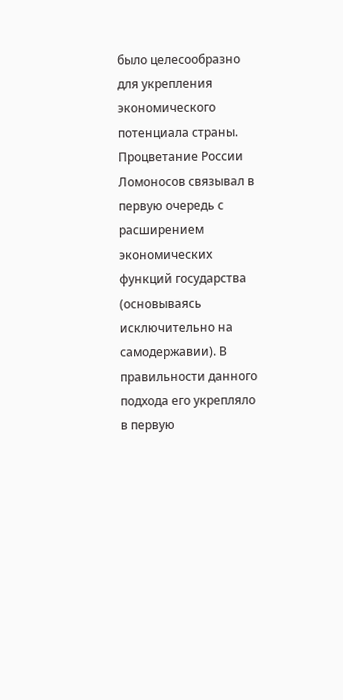было целесообразно для укрепления экономического потенциала страны.
Процветание России Ломоносов связывал в первую очередь с расширением экономических функций государства (основываясь исключительно на самодержавии). В правильности данного подхода его укрепляло в первую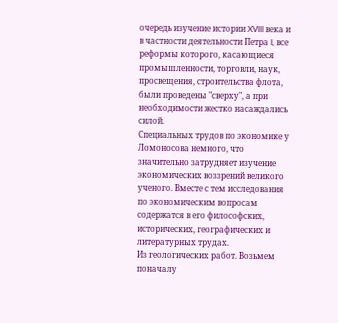очередь изучение истории XVIII века и в частности деятельности Петра I, все реформы которого, касающиеся промышленности, торговли, наук, просвещения, строительства флота, были проведены "сверху", а при необходимости жестко насаждались силой.
Специальных трудов по экономике у Ломоносова немного, что значительно затрудняет изучение экономических воззрений великого ученого. Вместе с тем исследования по экономическим вопросам содержатся в его философских, исторических, географических и литературных трудах.
Из геологических работ. Возьмем поначалу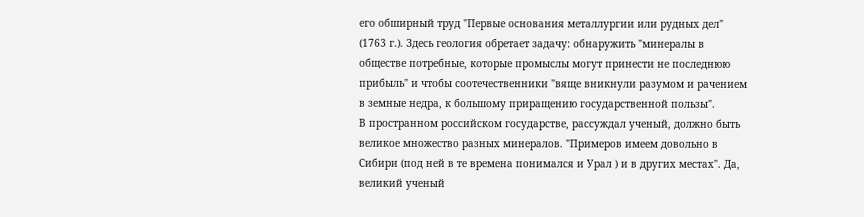его обширный труд "Первые основания металлургии или рудных дел" (1763 г.). Здесь геология обретает задачу: обнаружить "минералы в обществе потребные, которые промыслы могут принести не последнюю прибыль" и чтобы соотечественники "вяще вникнули разумом и рачением в земные недра, к большому приращению государственной пользы".
В пространном российском государстве, рассуждал ученый, должно быть великое множество разных минералов. "Примеров имеем довольно в Сибири (под ней в те времена понимался и Урал ) и в других местах". Да, великий ученый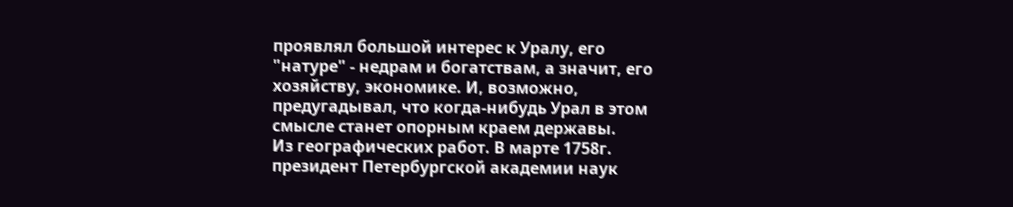проявлял большой интерес к Уралу, его "натуре" - недрам и богатствам, а значит, его хозяйству, экономике. И, возможно, предугадывал, что когда-нибудь Урал в этом смысле станет опорным краем державы.
Из географических работ. В марте 1758г. президент Петербургской академии наук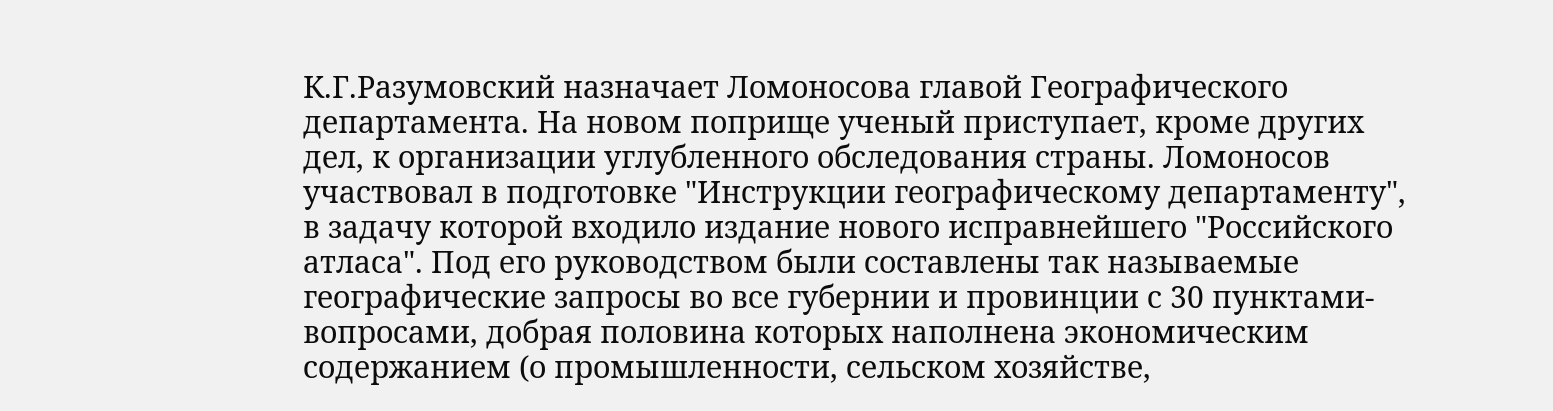К.Г.Разумовский назначает Ломоносова главой Географического департамента. На новом поприще ученый приступает, кроме других дел, к организации углубленного обследования страны. Ломоносов участвовал в подготовке "Инструкции географическому департаменту", в задачу которой входило издание нового исправнейшего "Российского атласа". Под его руководством были составлены так называемые географические запросы во все губернии и провинции с 30 пунктами-вопросами, добрая половина которых наполнена экономическим содержанием (о промышленности, сельском хозяйстве,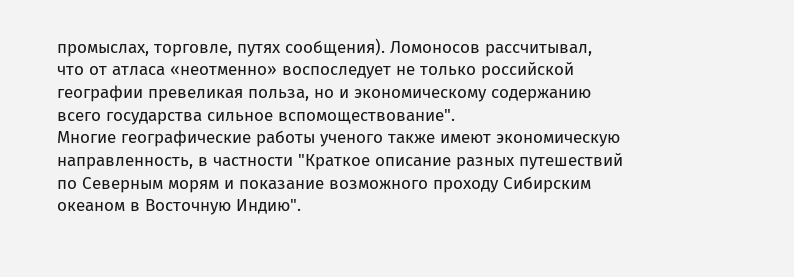промыслах, торговле, путях сообщения). Ломоносов рассчитывал, что от атласа «неотменно» воспоследует не только российской географии превеликая польза, но и экономическому содержанию всего государства сильное вспомоществование".
Многие географические работы ученого также имеют экономическую направленность, в частности "Краткое описание разных путешествий по Северным морям и показание возможного проходу Сибирским океаном в Восточную Индию".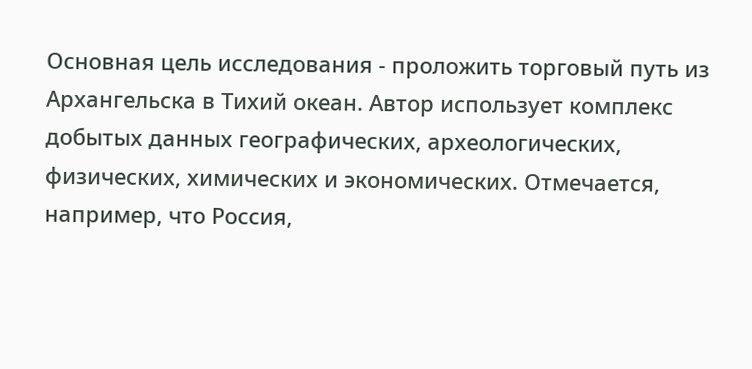Основная цель исследования - проложить торговый путь из Архангельска в Тихий океан. Автор использует комплекс добытых данных географических, археологических, физических, химических и экономических. Отмечается, например, что Россия,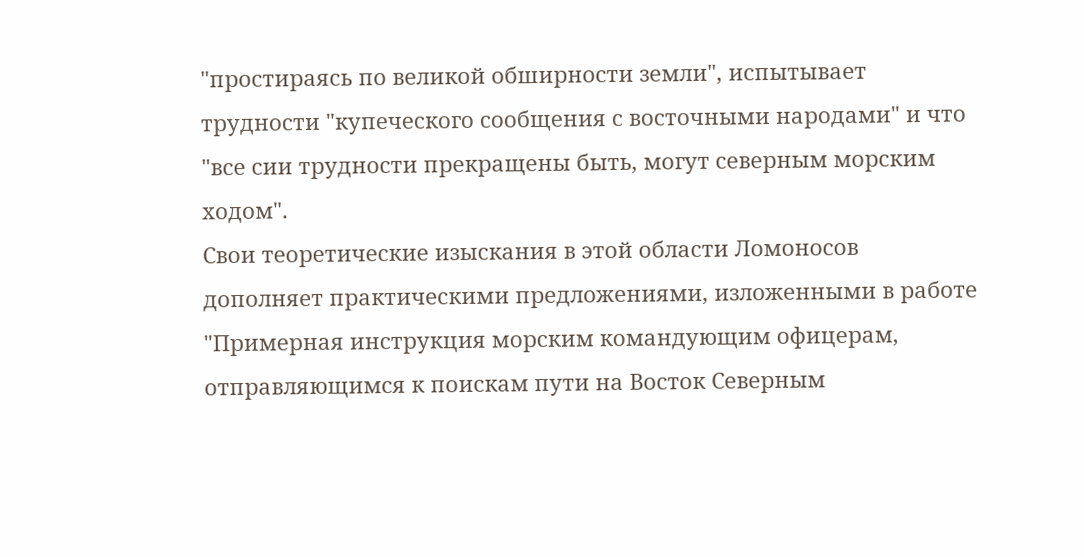"простираясь по великой обширности земли", испытывает трудности "купеческого сообщения с восточными народами" и что "все сии трудности прекращены быть, могут северным морским ходом".
Свои теоретические изыскания в этой области Ломоносов дополняет практическими предложениями, изложенными в работе "Примерная инструкция морским командующим офицерам, отправляющимся к поискам пути на Восток Северным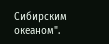Сибирским океаном".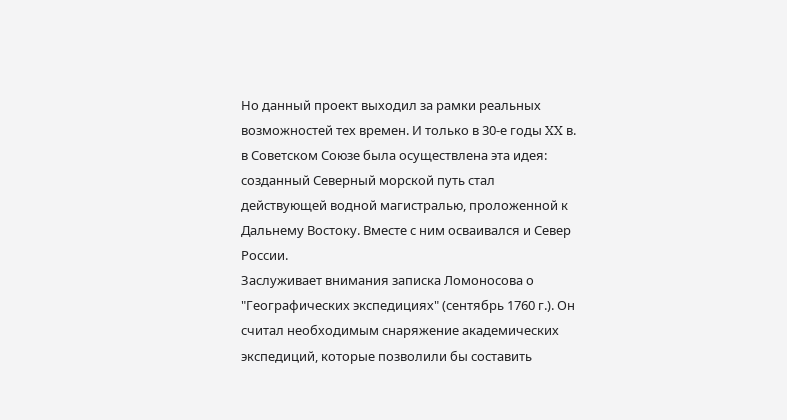Но данный проект выходил за рамки реальных возможностей тех времен. И только в 30-е годы XX в. в Советском Союзе была осуществлена эта идея: созданный Северный морской путь стал действующей водной магистралью, проложенной к Дальнему Востоку. Вместе с ним осваивался и Север России.
Заслуживает внимания записка Ломоносова о "Географических экспедициях" (сентябрь 1760 г.). Он считал необходимым снаряжение академических экспедиций, которые позволили бы составить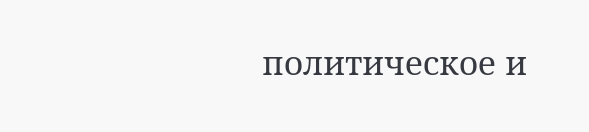политическое и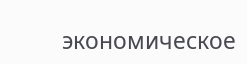экономическое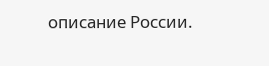описание России.